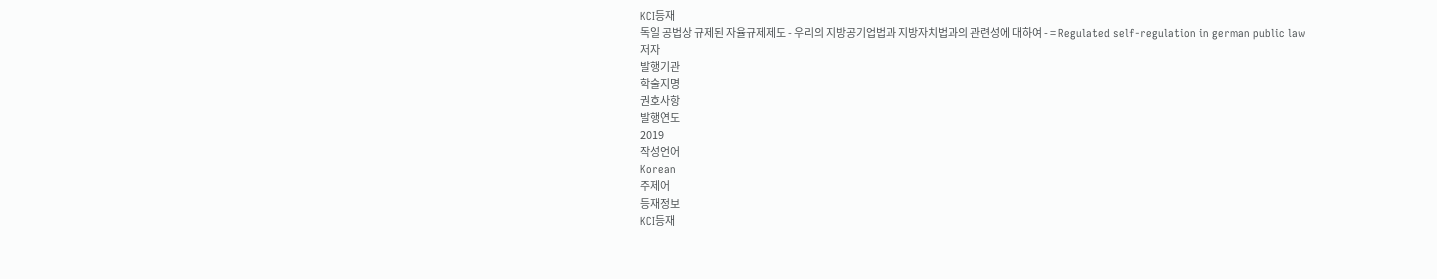KCI등재
독일 공법상 규제된 자율규제제도 - 우리의 지방공기업법과 지방자치법과의 관련성에 대하여 - = Regulated self-regulation in german public law
저자
발행기관
학술지명
권호사항
발행연도
2019
작성언어
Korean
주제어
등재정보
KCI등재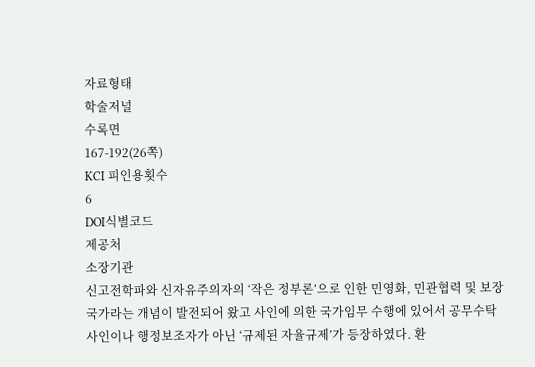자료형태
학술저널
수록면
167-192(26쪽)
KCI 피인용횟수
6
DOI식별코드
제공처
소장기관
신고전학파와 신자유주의자의 ‘작은 정부론’으로 인한 민영화, 민관협력 및 보장국가라는 개념이 발전되어 왔고 사인에 의한 국가임무 수행에 있어서 공무수탁사인이나 행정보조자가 아닌 ‘규제된 자율규제’가 등장하였다. 환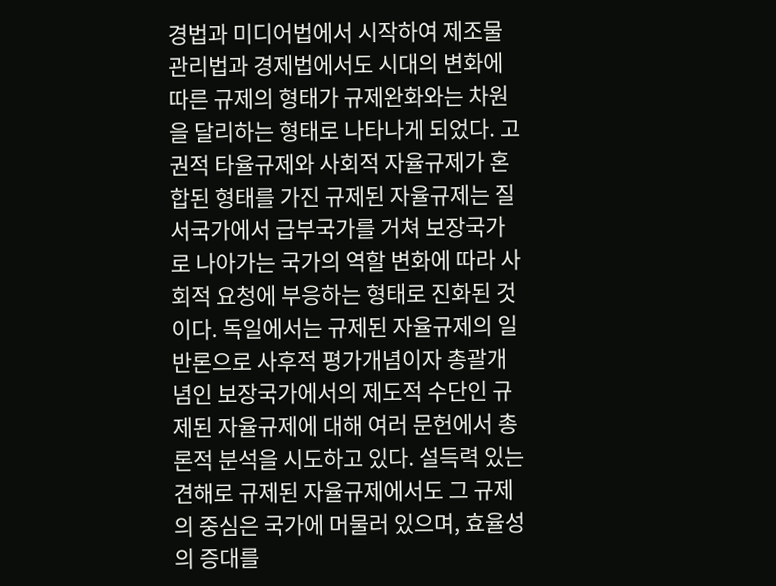경법과 미디어법에서 시작하여 제조물관리법과 경제법에서도 시대의 변화에 따른 규제의 형태가 규제완화와는 차원을 달리하는 형태로 나타나게 되었다. 고권적 타율규제와 사회적 자율규제가 혼합된 형태를 가진 규제된 자율규제는 질서국가에서 급부국가를 거쳐 보장국가로 나아가는 국가의 역할 변화에 따라 사회적 요청에 부응하는 형태로 진화된 것이다. 독일에서는 규제된 자율규제의 일반론으로 사후적 평가개념이자 총괄개념인 보장국가에서의 제도적 수단인 규제된 자율규제에 대해 여러 문헌에서 총론적 분석을 시도하고 있다. 설득력 있는 견해로 규제된 자율규제에서도 그 규제의 중심은 국가에 머물러 있으며, 효율성의 증대를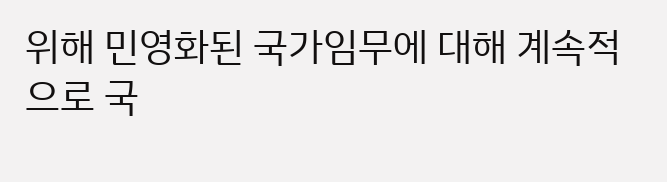위해 민영화된 국가임무에 대해 계속적으로 국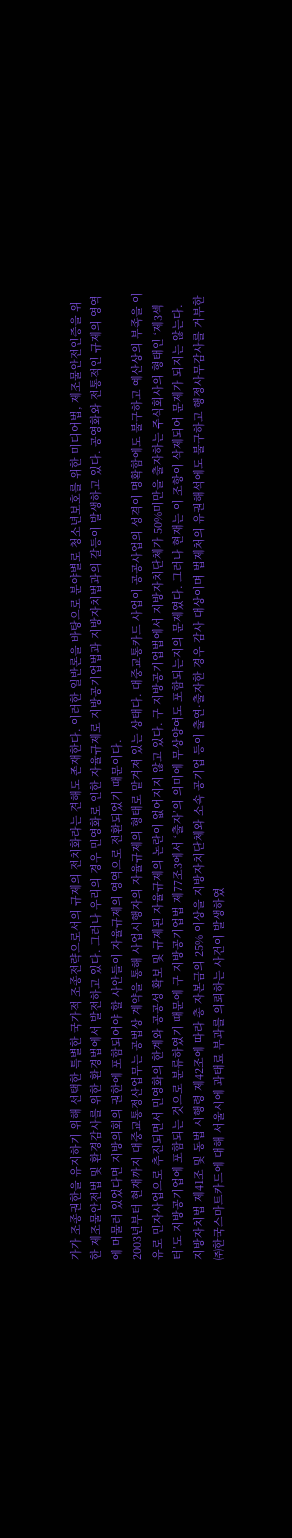가가 조종권한을 유지하기 위해 선택한 특별한 국가적 조종전략으로서의 규제의 전치화라는 견해도 존재한다. 이러한 일반론을 바탕으로 분야별로 청소년보호를 위한 미디어법, 제조물안전인증을 위한 제조물안전법 및 환경감사를 위한 환경법에서 발전하고 있다. 그러나 우리의 경우 민영화로 인한 자율규제로 지방공기업법과 지방자치법과의 갈등이 발생하고 있다. 공영화와 전통적인 규제의 영역에 머물러 있었다면 지방의회의 권한에 포함되어야 할 사안들이 자율규제의 영역으로 전환되었기 때문이다.
2003년부터 현재까지 대중교통정산업무는 공법상 계약을 통해 사업시행자의 자율규제의 형태로 맡겨져 있는 상태다. 대중교통카드 사업이 공공사업의 성격이 명확함에도 불구하고 예산상의 부족을 이유로 민자사업으로 추진되면서 민영화의 한계와 공공성 확보 및 규제된 자율규제의 논란이 없어지지 않고 있다. 구 지방공기업법에서 지방자치단체가 50%미만을 출자하는 주식회사의 형태인 ‘제3섹터’도 지방공기업에 포함되는 것으로 분류하였기 때문에 구 지방공기업법 제77조3에서 ‘출자’의 의미에 무상양여도 포함되는지의 문제였다. 그러나 현재는 이 조항이 삭제되어 문제가 되지는 않는다. 지방자치법 제41조 및 동법 시행령 제42조에 따라 총 자본금의 25% 이상을 지방자치단체와 소속 공기업 등이 출연·출자한 경우 감사 대상이며 법제처의 유권해석에도 불구하고 행정사무감사를 거부한 ㈜한국스마트카드에 대해 서울시에 과태료 부과를 의뢰하는 사건이 발생하였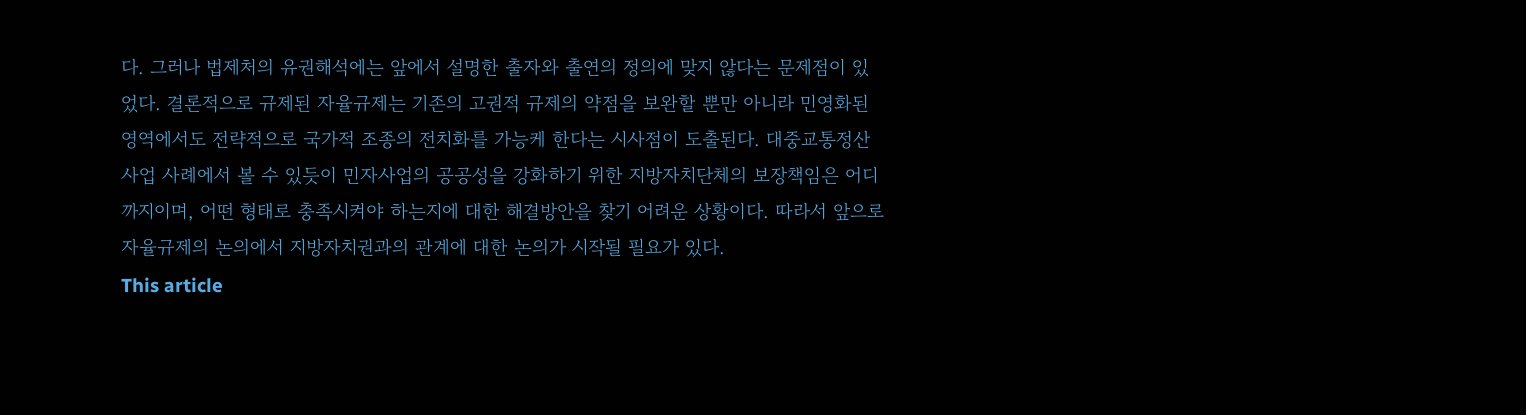다. 그러나 법제처의 유권해석에는 앞에서 설명한 출자와 출연의 정의에 맞지 않다는 문제점이 있었다. 결론적으로 규제된 자율규제는 기존의 고권적 규제의 약점을 보완할 뿐만 아니라 민영화된 영역에서도 전략적으로 국가적 조종의 전치화를 가능케 한다는 시사점이 도출된다. 대중교통정산사업 사례에서 볼 수 있듯이 민자사업의 공공성을 강화하기 위한 지방자치단체의 보장책임은 어디까지이며, 어떤 형태로 충족시켜야 하는지에 대한 해결방안을 찾기 어려운 상황이다. 따라서 앞으로 자율규제의 논의에서 지방자치권과의 관계에 대한 논의가 시작될 필요가 있다.
This article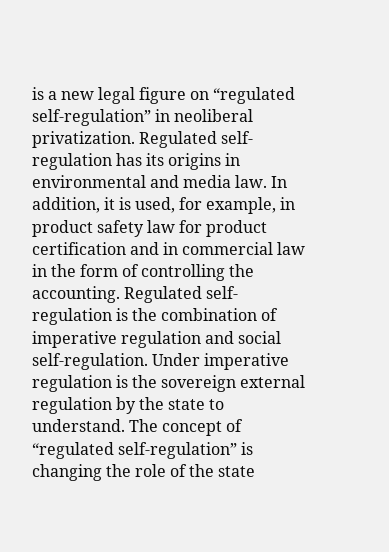is a new legal figure on “regulated self-regulation” in neoliberal privatization. Regulated self-regulation has its origins in environmental and media law. In addition, it is used, for example, in product safety law for product certification and in commercial law in the form of controlling the accounting. Regulated self-regulation is the combination of imperative regulation and social self-regulation. Under imperative regulation is the sovereign external regulation by the state to understand. The concept of “regulated self-regulation” is changing the role of the state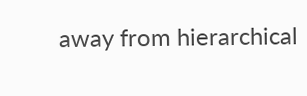away from hierarchical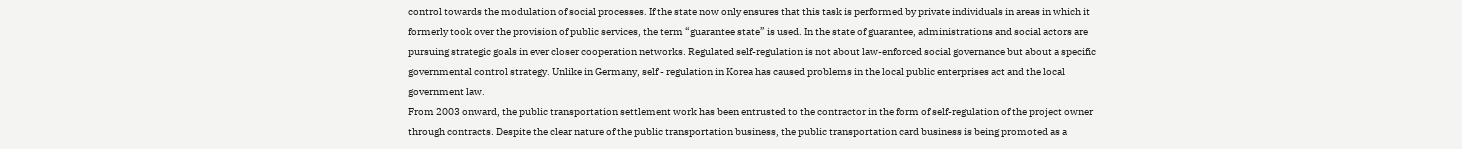control towards the modulation of social processes. If the state now only ensures that this task is performed by private individuals in areas in which it formerly took over the provision of public services, the term “guarantee state” is used. In the state of guarantee, administrations and social actors are pursuing strategic goals in ever closer cooperation networks. Regulated self-regulation is not about law-enforced social governance but about a specific governmental control strategy. Unlike in Germany, self - regulation in Korea has caused problems in the local public enterprises act and the local government law.
From 2003 onward, the public transportation settlement work has been entrusted to the contractor in the form of self-regulation of the project owner through contracts. Despite the clear nature of the public transportation business, the public transportation card business is being promoted as a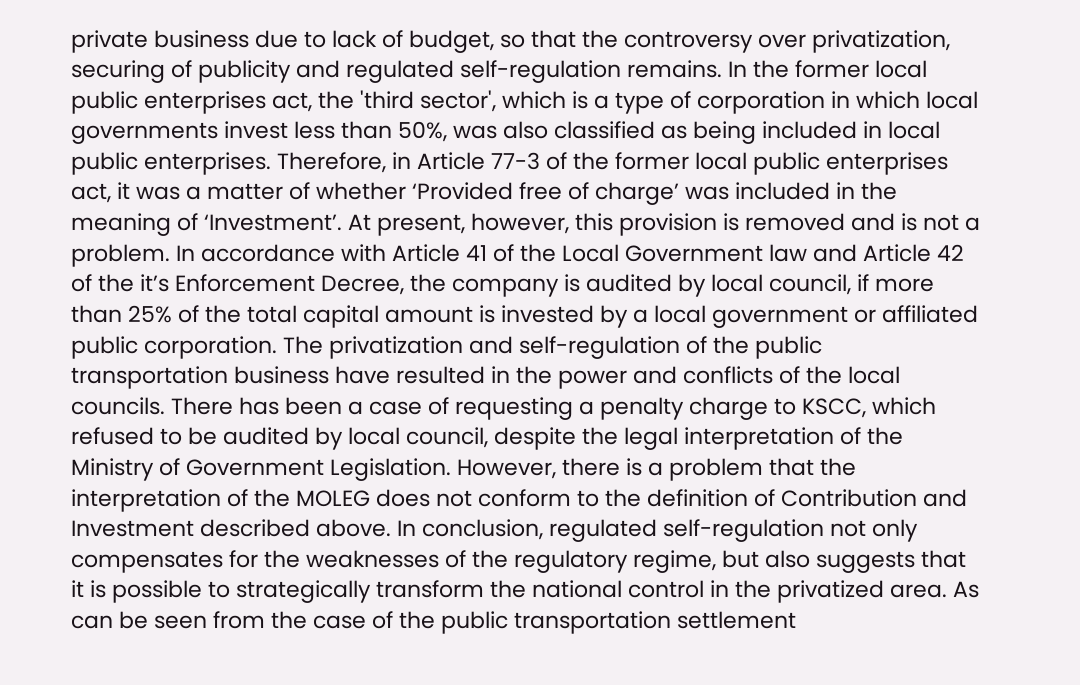private business due to lack of budget, so that the controversy over privatization, securing of publicity and regulated self-regulation remains. In the former local public enterprises act, the 'third sector', which is a type of corporation in which local governments invest less than 50%, was also classified as being included in local public enterprises. Therefore, in Article 77-3 of the former local public enterprises act, it was a matter of whether ‘Provided free of charge’ was included in the meaning of ‘Investment’. At present, however, this provision is removed and is not a problem. In accordance with Article 41 of the Local Government law and Article 42 of the it’s Enforcement Decree, the company is audited by local council, if more than 25% of the total capital amount is invested by a local government or affiliated public corporation. The privatization and self-regulation of the public transportation business have resulted in the power and conflicts of the local councils. There has been a case of requesting a penalty charge to KSCC, which refused to be audited by local council, despite the legal interpretation of the Ministry of Government Legislation. However, there is a problem that the interpretation of the MOLEG does not conform to the definition of Contribution and Investment described above. In conclusion, regulated self-regulation not only compensates for the weaknesses of the regulatory regime, but also suggests that it is possible to strategically transform the national control in the privatized area. As can be seen from the case of the public transportation settlement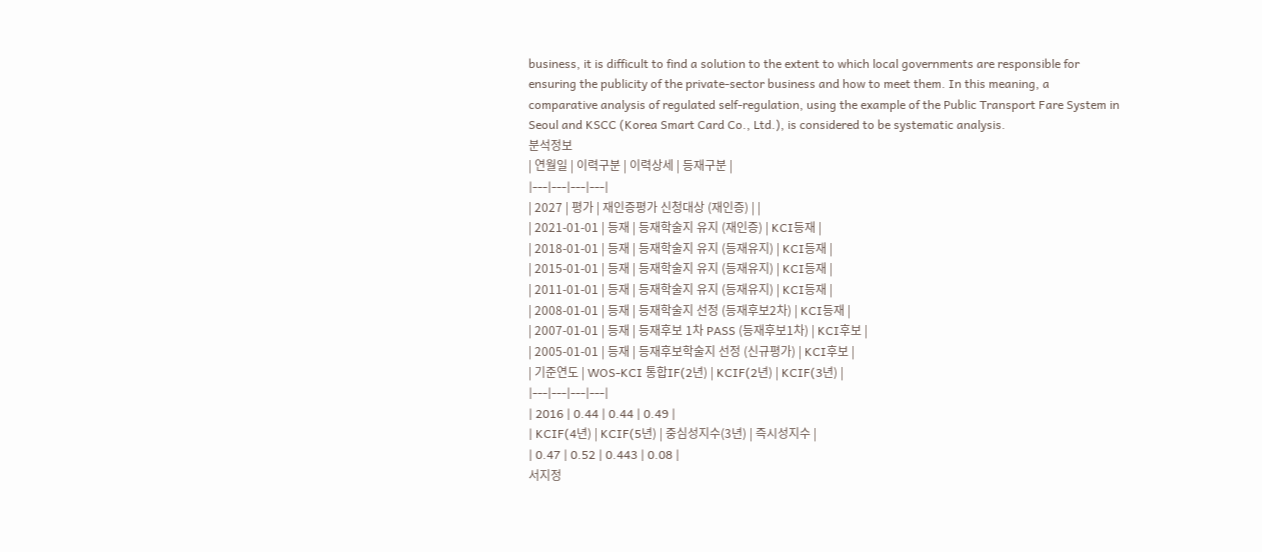business, it is difficult to find a solution to the extent to which local governments are responsible for ensuring the publicity of the private-sector business and how to meet them. In this meaning, a comparative analysis of regulated self-regulation, using the example of the Public Transport Fare System in Seoul and KSCC (Korea Smart Card Co., Ltd.), is considered to be systematic analysis.
분석정보
| 연월일 | 이력구분 | 이력상세 | 등재구분 |
|---|---|---|---|
| 2027 | 평가 | 재인증평가 신청대상 (재인증) | |
| 2021-01-01 | 등재 | 등재학술지 유지 (재인증) | KCI등재 |
| 2018-01-01 | 등재 | 등재학술지 유지 (등재유지) | KCI등재 |
| 2015-01-01 | 등재 | 등재학술지 유지 (등재유지) | KCI등재 |
| 2011-01-01 | 등재 | 등재학술지 유지 (등재유지) | KCI등재 |
| 2008-01-01 | 등재 | 등재학술지 선정 (등재후보2차) | KCI등재 |
| 2007-01-01 | 등재 | 등재후보 1차 PASS (등재후보1차) | KCI후보 |
| 2005-01-01 | 등재 | 등재후보학술지 선정 (신규평가) | KCI후보 |
| 기준연도 | WOS-KCI 통합IF(2년) | KCIF(2년) | KCIF(3년) |
|---|---|---|---|
| 2016 | 0.44 | 0.44 | 0.49 |
| KCIF(4년) | KCIF(5년) | 중심성지수(3년) | 즉시성지수 |
| 0.47 | 0.52 | 0.443 | 0.08 |
서지정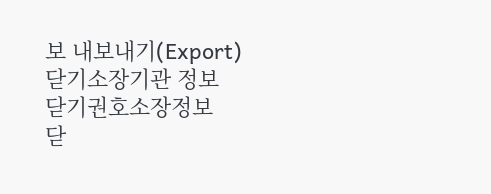보 내보내기(Export)
닫기소장기관 정보
닫기권호소장정보
닫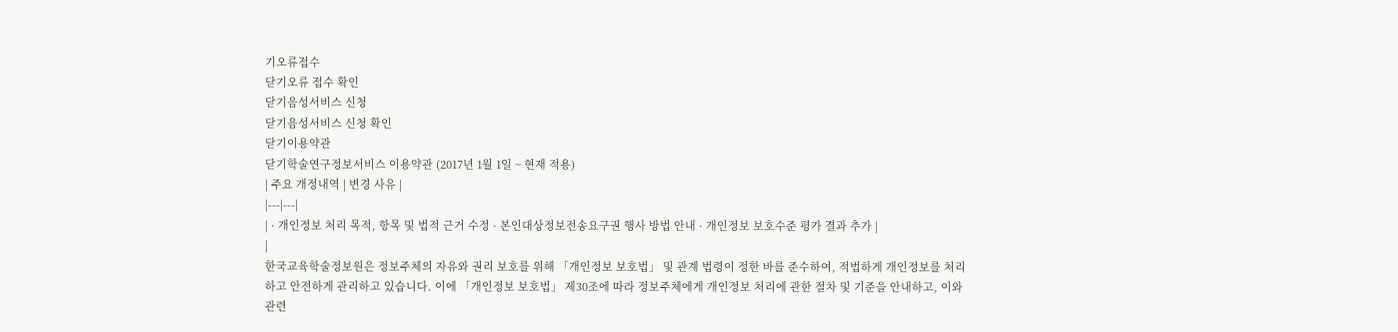기오류접수
닫기오류 접수 확인
닫기음성서비스 신청
닫기음성서비스 신청 확인
닫기이용약관
닫기학술연구정보서비스 이용약관 (2017년 1월 1일 ~ 현재 적용)
| 주요 개정내역 | 변경 사유 |
|---|---|
| · 개인정보 처리 목적, 항목 및 법적 근거 수정 · 본인대상정보전송요구권 행사 방법 안내 · 개인정보 보호수준 평가 결과 추가 |
|
한국교육학술정보원은 정보주체의 자유와 권리 보호를 위해 「개인정보 보호법」 및 관계 법령이 정한 바를 준수하여, 적법하게 개인정보를 처리하고 안전하게 관리하고 있습니다. 이에 「개인정보 보호법」 제30조에 따라 정보주체에게 개인정보 처리에 관한 절차 및 기준을 안내하고, 이와 관련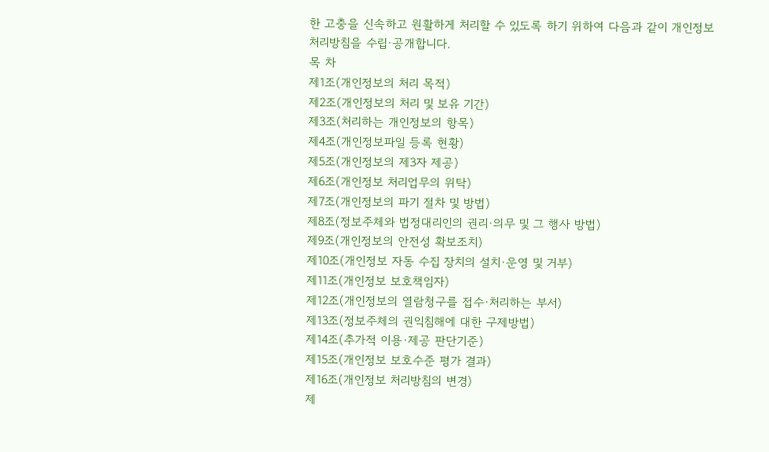한 고충을 신속하고 원활하게 처리할 수 있도록 하기 위하여 다음과 같이 개인정보 처리방침을 수립·공개합니다.
목 차
제1조(개인정보의 처리 목적)
제2조(개인정보의 처리 및 보유 기간)
제3조(처리하는 개인정보의 항목)
제4조(개인정보파일 등록 현황)
제5조(개인정보의 제3자 제공)
제6조(개인정보 처리업무의 위탁)
제7조(개인정보의 파기 절차 및 방법)
제8조(정보주체와 법정대리인의 권리·의무 및 그 행사 방법)
제9조(개인정보의 안전성 확보조치)
제10조(개인정보 자동 수집 장치의 설치·운영 및 거부)
제11조(개인정보 보호책임자)
제12조(개인정보의 열람청구를 접수·처리하는 부서)
제13조(정보주체의 권익침해에 대한 구제방법)
제14조(추가적 이용·제공 판단기준)
제15조(개인정보 보호수준 평가 결과)
제16조(개인정보 처리방침의 변경)
제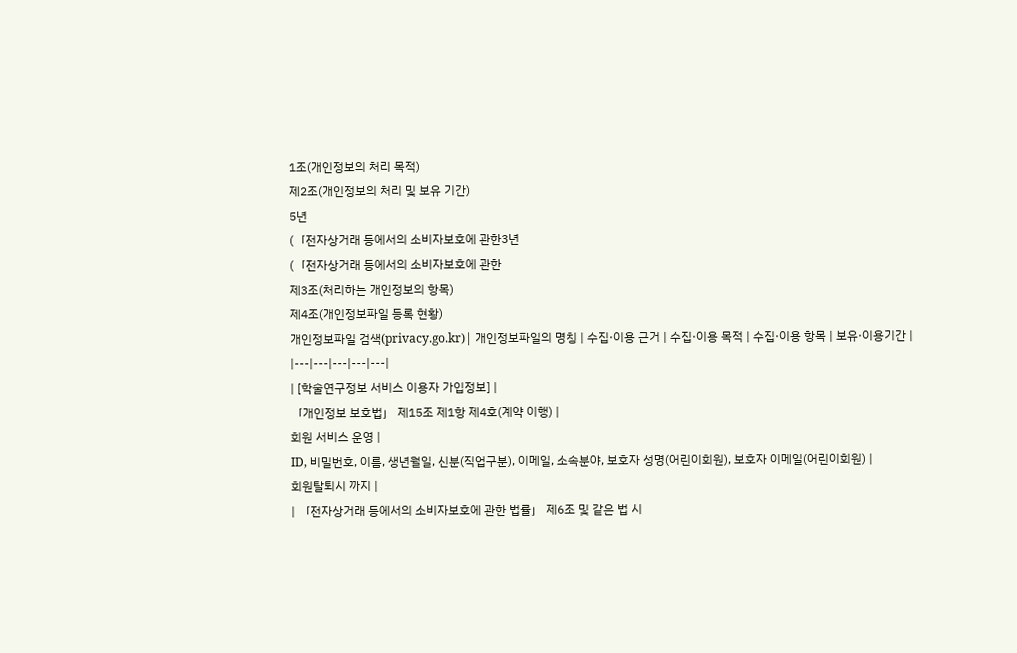1조(개인정보의 처리 목적)
제2조(개인정보의 처리 및 보유 기간)
5년
(「전자상거래 등에서의 소비자보호에 관한3년
(「전자상거래 등에서의 소비자보호에 관한
제3조(처리하는 개인정보의 항목)
제4조(개인정보파일 등록 현황)
개인정보파일 검색(privacy.go.kr)| 개인정보파일의 명칭 | 수집·이용 근거 | 수집·이용 목적 | 수집·이용 항목 | 보유·이용기간 |
|---|---|---|---|---|
| [학술연구정보 서비스 이용자 가입정보] |
「개인정보 보호법」 제15조 제1항 제4호(계약 이행) |
회원 서비스 운영 |
ID, 비밀번호, 이름, 생년월일, 신분(직업구분), 이메일, 소속분야, 보호자 성명(어린이회원), 보호자 이메일(어린이회원) |
회원탈퇴시 까지 |
| 「전자상거래 등에서의 소비자보호에 관한 법률」 제6조 및 같은 법 시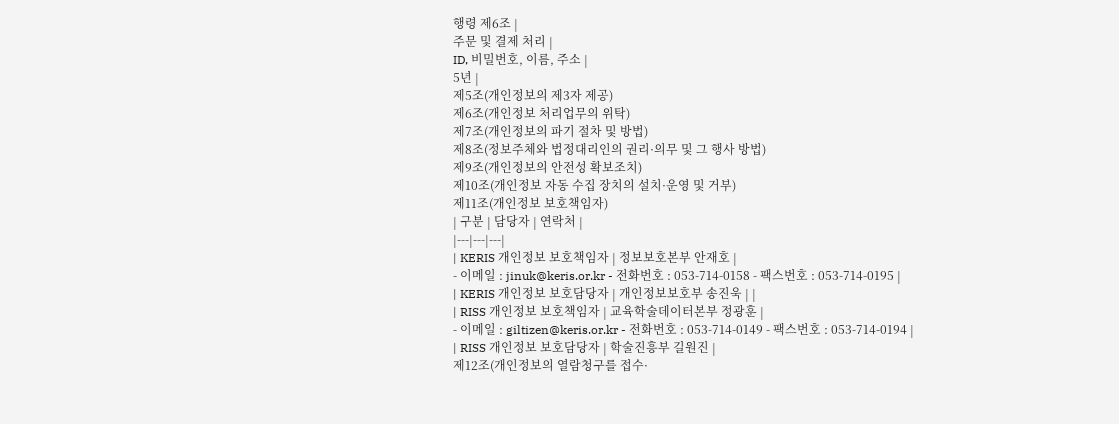행령 제6조 |
주문 및 결제 처리 |
ID, 비밀번호, 이름, 주소 |
5년 |
제5조(개인정보의 제3자 제공)
제6조(개인정보 처리업무의 위탁)
제7조(개인정보의 파기 절차 및 방법)
제8조(정보주체와 법정대리인의 권리·의무 및 그 행사 방법)
제9조(개인정보의 안전성 확보조치)
제10조(개인정보 자동 수집 장치의 설치·운영 및 거부)
제11조(개인정보 보호책임자)
| 구분 | 담당자 | 연락처 |
|---|---|---|
| KERIS 개인정보 보호책임자 | 정보보호본부 안재호 |
- 이메일 : jinuk@keris.or.kr - 전화번호 : 053-714-0158 - 팩스번호 : 053-714-0195 |
| KERIS 개인정보 보호담당자 | 개인정보보호부 송진욱 | |
| RISS 개인정보 보호책임자 | 교육학술데이터본부 정광훈 |
- 이메일 : giltizen@keris.or.kr - 전화번호 : 053-714-0149 - 팩스번호 : 053-714-0194 |
| RISS 개인정보 보호담당자 | 학술진흥부 길원진 |
제12조(개인정보의 열람청구를 접수·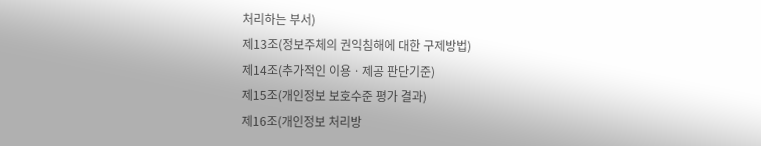처리하는 부서)
제13조(정보주체의 권익침해에 대한 구제방법)
제14조(추가적인 이용ㆍ제공 판단기준)
제15조(개인정보 보호수준 평가 결과)
제16조(개인정보 처리방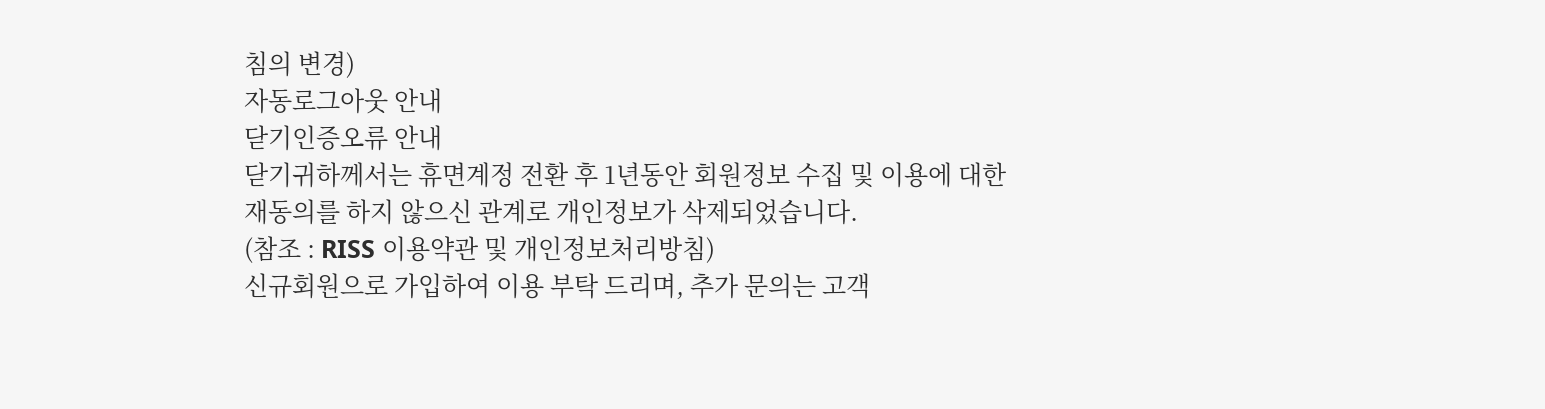침의 변경)
자동로그아웃 안내
닫기인증오류 안내
닫기귀하께서는 휴면계정 전환 후 1년동안 회원정보 수집 및 이용에 대한
재동의를 하지 않으신 관계로 개인정보가 삭제되었습니다.
(참조 : RISS 이용약관 및 개인정보처리방침)
신규회원으로 가입하여 이용 부탁 드리며, 추가 문의는 고객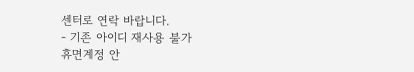센터로 연락 바랍니다.
- 기존 아이디 재사용 불가
휴면계정 안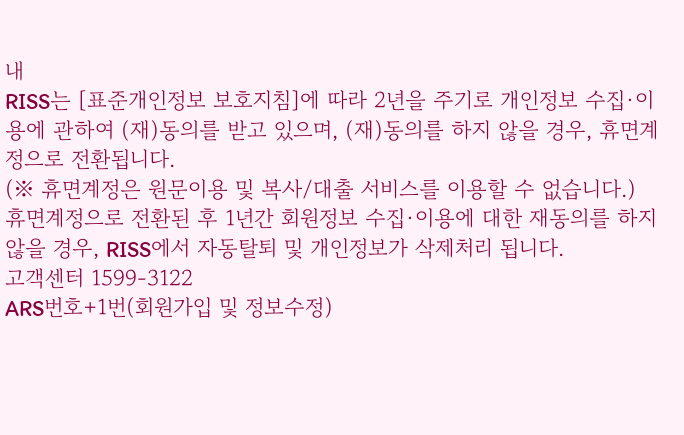내
RISS는 [표준개인정보 보호지침]에 따라 2년을 주기로 개인정보 수집·이용에 관하여 (재)동의를 받고 있으며, (재)동의를 하지 않을 경우, 휴면계정으로 전환됩니다.
(※ 휴면계정은 원문이용 및 복사/대출 서비스를 이용할 수 없습니다.)
휴면계정으로 전환된 후 1년간 회원정보 수집·이용에 대한 재동의를 하지 않을 경우, RISS에서 자동탈퇴 및 개인정보가 삭제처리 됩니다.
고객센터 1599-3122
ARS번호+1번(회원가입 및 정보수정)